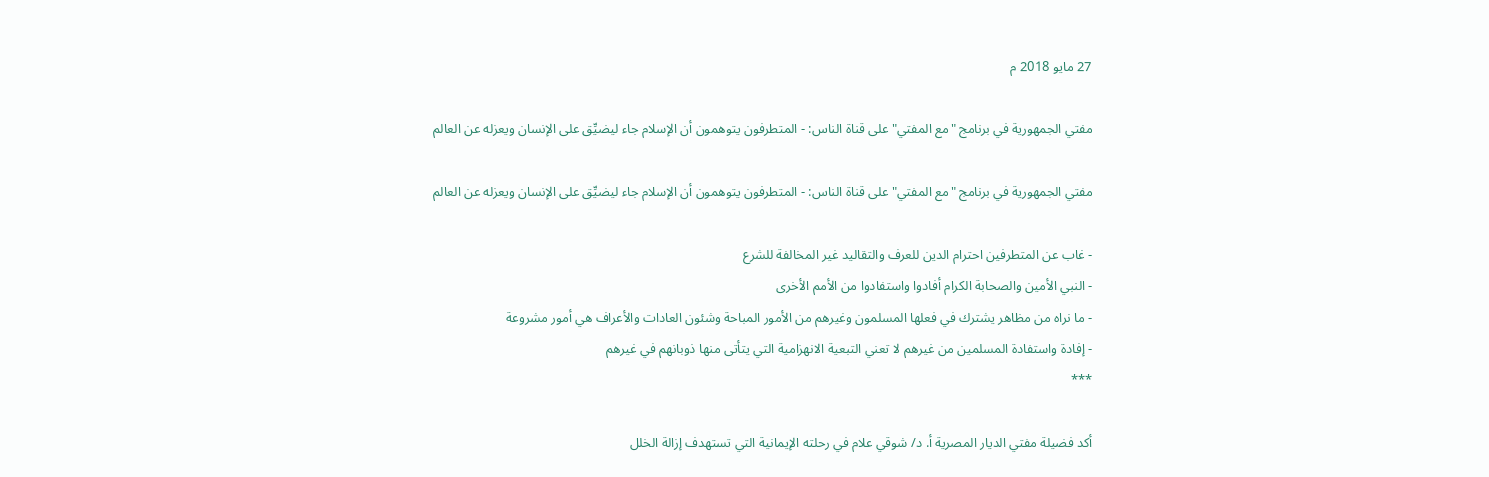27 مايو 2018 م

مفتي الجمهورية في برنامج "مع المفتي" على قناة الناس: - المتطرفون يتوهمون أن الإسلام جاء ليضيِّق على الإنسان ويعزله عن العالم

مفتي الجمهورية في برنامج "مع المفتي" على قناة الناس: - المتطرفون يتوهمون أن الإسلام جاء ليضيِّق على الإنسان ويعزله عن العالم

- غاب عن المتطرفين احترام الدين للعرف والتقاليد غير المخالفة للشرع
- النبي الأمين والصحابة الكرام أفادوا واستفادوا من الأمم الأخرى
- ما نراه من مظاهر يشترك في فعلها المسلمون وغيرهم من الأمور المباحة وشئون العادات والأعراف هي أمور مشروعة
- إفادة واستفادة المسلمين من غيرهم لا تعني التبعية الانهزامية التي يتأتى منها ذوبانهم في غيرهم
***

أكد فضيلة مفتي الديار المصرية أ. د/ شوقي علام في رحلته الإيمانية التي تستهدف إزالة الخلل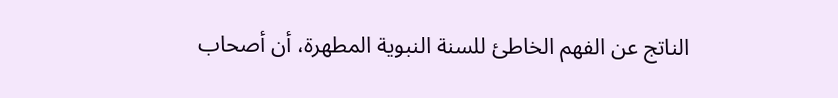الناتج عن الفهم الخاطئ للسنة النبوية المطهرة، أن أصحاب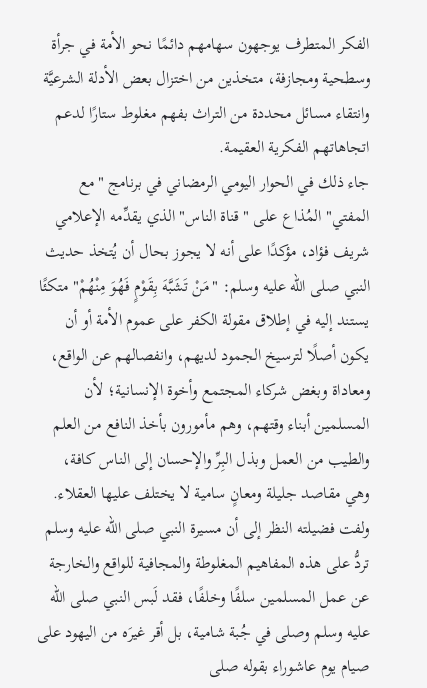الفكر المتطرف يوجهون سهامهم دائمًا نحو الأمة في جرأة وسطحية ومجازفة، متخذين من اختزال بعض الأدلة الشرعيَّة وانتقاء مسائل محددة من التراث بفهم مغلوط ستارًا لدعم اتجاهاتهم الفكرية العقيمة.
جاء ذلك في الحوار اليومي الرمضاني في برنامج "مع المفتي" المُذاع على "قناة الناس" الذي يقدِّمه الإعلامي شريف فؤاد، مؤكدًا على أنه لا يجوز بحال أن يُتخذ حديث النبي صلى الله عليه وسلم: "مَنْ تَشَبَّهَ بِقَوْمٍ فَهُوَ مِنْهُمْ" متكئًا يستند إليه في إطلاق مقولة الكفر على عموم الأمة أو أن يكون أصلًا لترسيخ الجمود لديهم، وانفصالهم عن الواقع، ومعاداة وبغض شركاء المجتمع وأخوة الإنسانية؛ لأن المسلمين أبناء وقتهم، وهم مأمورون بأخذ النافع من العلم والطيب من العمل وبذل البِرِّ والإحسان إلى الناس كافة، وهي مقاصد جليلة ومعانٍ سامية لا يختلف عليها العقلاء.
ولفت فضيلته النظر إلى أن مسيرة النبي صلى الله عليه وسلم تردُّ على هذه المفاهيم المغلوطة والمجافية للواقع والخارجة عن عمل المسلمين سلفًا وخلفًا، فقد لَبس النبي صلى الله عليه وسلم وصلى في جُبة شامية، بل أقر غيرَه من اليهود على صيام يوم عاشوراء بقوله صلى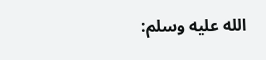الله عليه وسلم: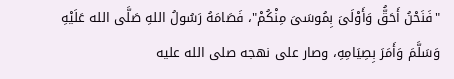"فَنَحْنُ أَحَقُّ وَأَوْلَىَ بِمُوسَىَ مِنْكُمْ"، فَصَامَهُ رَسُولُ اللهِ صَلَّى الله عَلَيْهِ وَسَلَّمَ وَأَمَرَ بِصِيَامِهِ، وصار على نهجه صلى الله عليه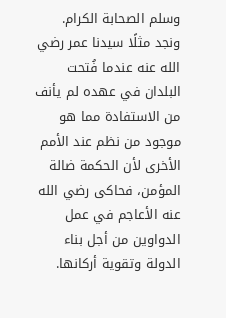وسلم الصحابة الكرام.
ونجد مثلًا سيدنا عمر رضي الله عنه عندما فُتحت البلدان في عهده لم يأنف من الاستفادة مما هو موجود من نظم عند الأمم الأخرى لأن الحكمة ضالة المؤمن، فحاكى رضي الله عنه الأعاجم في عمل الدواوين من أجل بناء الدولة وتقوية أركانها.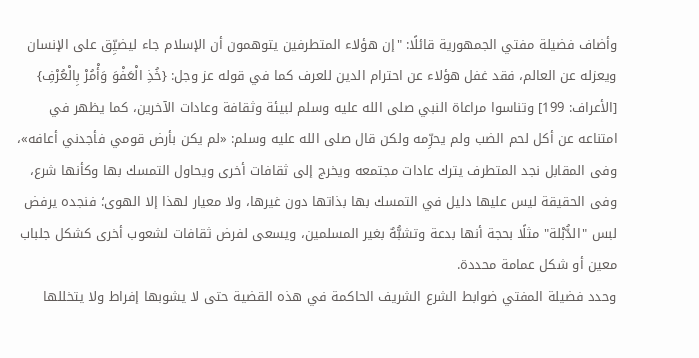وأضاف فضيلة مفتي الجمهورية قائلًا: "إن هؤلاء المتطرفين يتوهمون أن الإسلام جاء ليضيِّق على الإنسان ويعزله عن العالم، فقد غفل هؤلاء عن احترام الدين للعرف كما في قوله عز وجل: {خُذِ الْعَفْوَ وَأْمُرْ بِالْعُرْفِ} [الأعراف: 199] وتناسوا مراعاة النبي صلى الله عليه وسلم لبيئة وثقافة وعادات الآخرين، كما يظهر في امتناعه عن أكل لحم الضب ولم يحرِّمه ولكن قال صلى الله عليه وسلم: «لم يكن بأرض قومي فأجدني أعافه»، وفى المقابل نجد المتطرف يترك عادات مجتمعه ويخرج إلى ثقافات أخرى ويحاول التمسك بها وكأنها شرع، وفى الحقيقة ليس عليها دليل في التمسك بها بذاتها دون غيرها، ولا معيار لهذا إلا الهوى؛ فنجده يرفض لبس "الدُّبْلة" مثلًا بحجة أنها بدعة وتشبُّهٌ بغير المسلمين، ويسعى لفرض ثقافات لشعوب أخرى كشكل جلباب معين أو شكل عمامة محددة.
وحدد فضيلة المفتي ضوابط الشرع الشريف الحاكمة في هذه القضية حتى لا يشوبها إفراط ولا يتخللها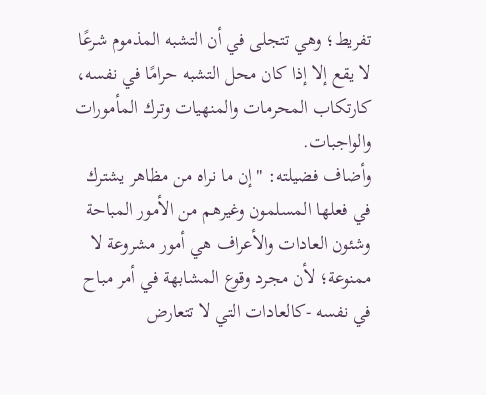تفريط؛ وهي تتجلى في أن التشبه المذموم شرعًا لا يقع إلا إذا كان محل التشبه حرامًا في نفسه، كارتكاب المحرمات والمنهيات وترك المأمورات والواجبات.
وأضاف فضيلته: "إن ما نراه من مظاهر يشترك في فعلها المسلمون وغيرهم من الأمور المباحة وشئون العادات والأعراف هي أمور مشروعة لا ممنوعة؛ لأن مجرد وقوع المشابهة في أمر مباح في نفسه -كالعادات التي لا تتعارض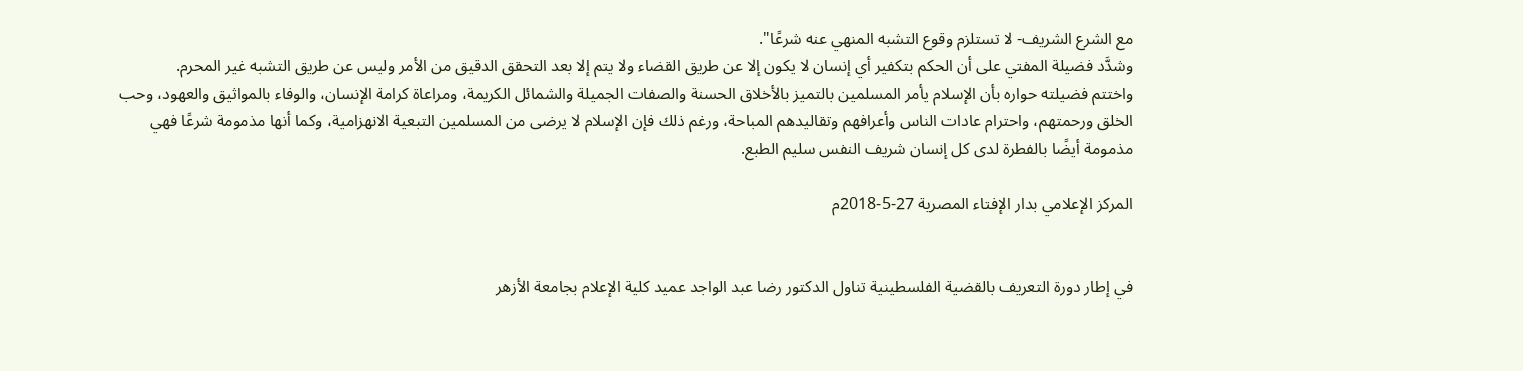مع الشرع الشريف- لا تستلزم وقوع التشبه المنهي عنه شرعًا".
وشدَّد فضيلة المفتي على أن الحكم بتكفير أي إنسان لا يكون إلا عن طريق القضاء ولا يتم إلا بعد التحقق الدقيق من الأمر وليس عن طريق التشبه غير المحرم.
واختتم فضيلته حواره بأن الإسلام يأمر المسلمين بالتميز بالأخلاق الحسنة والصفات الجميلة والشمائل الكريمة، ومراعاة كرامة الإنسان، والوفاء بالمواثيق والعهود، وحب الخلق ورحمتهم، واحترام عادات الناس وأعرافهم وتقاليدهم المباحة، ورغم ذلك فإن الإسلام لا يرضى من المسلمين التبعية الانهزامية، وكما أنها مذمومة شرعًا فهي مذمومة أيضًا بالفطرة لدى كل إنسان شريف النفس سليم الطبع.

المركز الإعلامي بدار الإفتاء المصرية 27-5-2018م


في إطار دورة التعريف بالقضية الفلسطينية تناول الدكتور رضا عبد الواجد عميد كلية الإعلام بجامعة الأزهر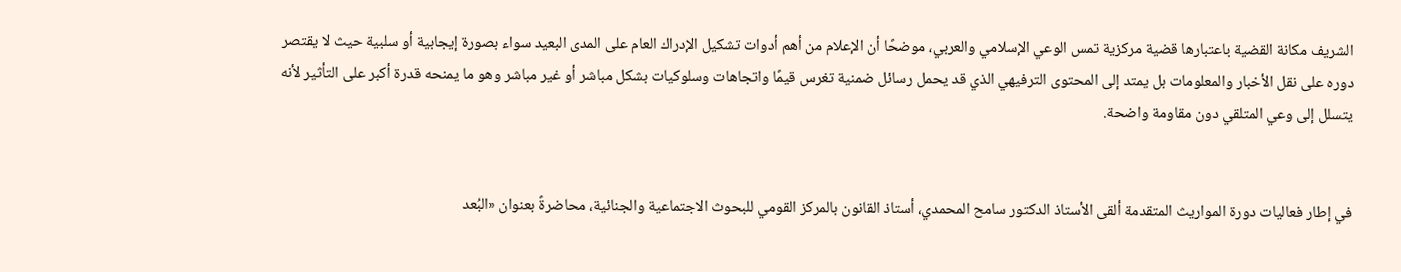الشريف مكانة القضية باعتبارها قضية مركزية تمس الوعي الإسلامي والعربي، موضحًا أن الإعلام من أهم أدوات تشكيل الإدراك العام على المدى البعيد سواء بصورة إيجابية أو سلبية حيث لا يقتصر دوره على نقل الأخبار والمعلومات بل يمتد إلى المحتوى الترفيهي الذي قد يحمل رسائل ضمنية تغرس قيمًا واتجاهات وسلوكيات بشكل مباشر أو غير مباشر وهو ما يمنحه قدرة أكبر على التأثير لأنه يتسلل إلى وعي المتلقي دون مقاومة واضحة.


في إطار فعاليات دورة المواريث المتقدمة ألقى الأستاذ الدكتور سامح المحمدي، أستاذ القانون بالمركز القومي للبحوث الاجتماعية والجنائية، محاضرةً بعنوان «البُعد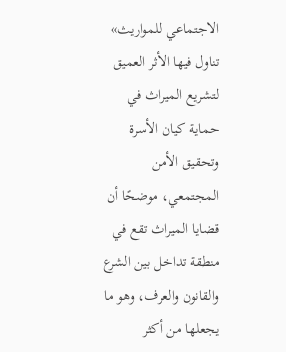الاجتماعي للمواريث» تناول فيها الأثر العميق لتشريع الميراث في حماية كيان الأسرة وتحقيق الأمن المجتمعي، موضحًا أن قضايا الميراث تقع في منطقة تداخل بين الشرع والقانون والعرف، وهو ما يجعلها من أكثر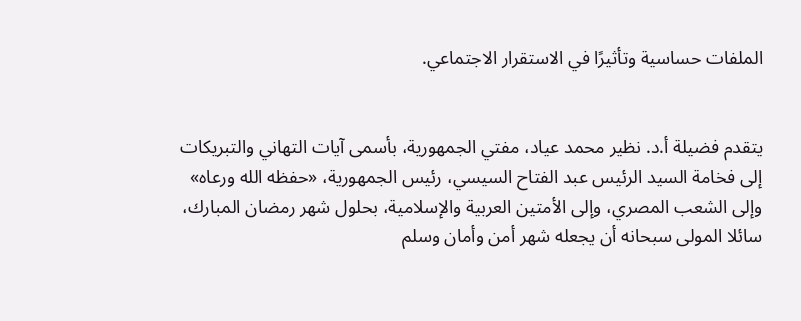الملفات حساسية وتأثيرًا في الاستقرار الاجتماعي.


يتقدم فضيلة أ.د. نظير محمد عياد، مفتي الجمهورية، بأسمى آيات التهاني والتبريكات إلى فخامة السيد الرئيس عبد الفتاح السيسي، رئيس الجمهورية، «حفظه الله ورعاه» وإلى الشعب المصري، وإلى الأمتين العربية والإسلامية، بحلول شهر رمضان المبارك، سائلا المولى سبحانه أن يجعله شهر أمن وأمان وسلم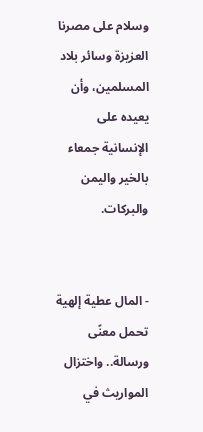وسلام على مصرنا العزيزة وسائر بلاد المسلمين، وأن يعيده على الإنسانية جمعاء بالخير واليمن والبركات.


- المال عطية إلهية تحمل معنًى ورسالة.. واختزال المواريث في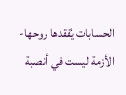الحسابات يُفقدها روحها-الأزمة ليست في أنصبة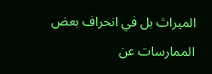الميراث بل في انحراف بعض الممارسات عن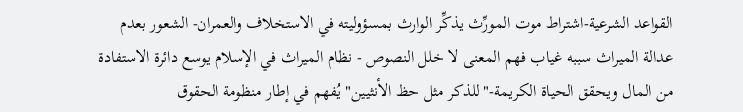القواعد الشرعية-اشتراط موت المورِّث يذكِّر الوارث بمسؤوليته في الاستخلاف والعمران- الشعور بعدم عدالة الميراث سببه غياب فهم المعنى لا خلل النصوص - نظام الميراث في الإسلام يوسع دائرة الاستفادة من المال ويحقق الحياة الكريمة-"للذكر مثل حظ الأنثيين" يُفهم في إطار منظومة الحقوق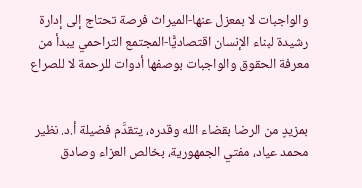والواجبات لا بمعزل عنها-الميراث فرصة تحتاج إلى إدارة رشيدة لبناء الإنسان اقتصاديًّا-المجتمع التراحمي يبدأ من معرفة الحقوق والواجبات بوصفها أدوات للرحمة لا للصراع


بمزيدٍ من الرضا بقضاء الله وقدره، يتقدَّم فضيلة أ.د. نظير محمد عياد، مفتي الجمهورية، بخالص العزاء وصادق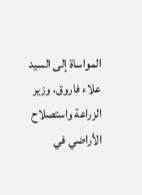المواساة إلى السيد علاء فاروق، وزير الزراعة واستصلاح الأراضي في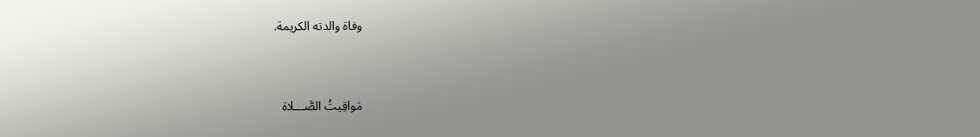وفاة والدته الكريمة.


مَواقِيتُ الصَّـــلاة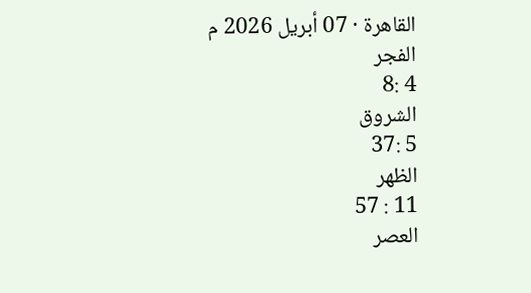القاهرة · 07 أبريل 2026 م
الفجر
4 :8
الشروق
5 :37
الظهر
11 : 57
العصر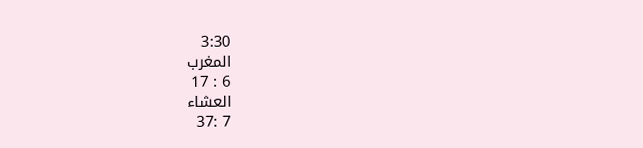3:30
المغرب
6 : 17
العشاء
7 :37